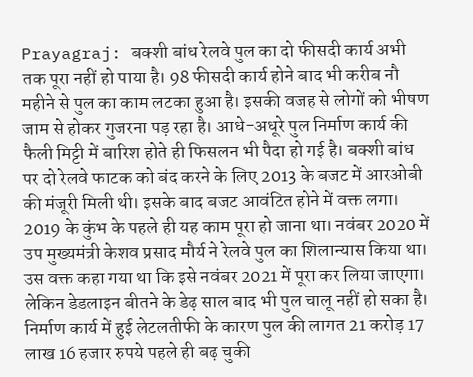Prayagraj: बक्शी बांध रेलवे पुल का दो फीसदी कार्य अभी तक पूरा नहीं हो पाया है। 98 फीसदी कार्य होने बाद भी करीब नौ महीने से पुल का काम लटका हुआ है। इसकी वजह से लोगों को भीषण जाम से होकर गुजरना पड़ रहा है। आधे-अधूरे पुल निर्माण कार्य की फैली मिट्टी में बारिश होते ही फिसलन भी पैदा हो गई है। बक्शी बांध पर दो रेलवे फाटक को बंद करने के लिए 2013 के बजट में आरओबी की मंजूरी मिली थी। इसके बाद बजट आवंटित होने में वक्त लगा। 2019 के कुंभ के पहले ही यह काम पूरा हो जाना था। नवंबर 2020 में उप मुख्यमंत्री केशव प्रसाद मौर्य ने रेलवे पुल का शिलान्यास किया था। उस वक्त कहा गया था कि इसे नवंबर 2021 में पूरा कर लिया जाएगा। लेकिन डेडलाइन बीतने के डेढ़ साल बाद भी पुल चालू नहीं हो सका है। निर्माण कार्य में हुई लेटलतीफी के कारण पुल की लागत 21 करोड़ 17 लाख 16 हजार रुपये पहले ही बढ़ चुकी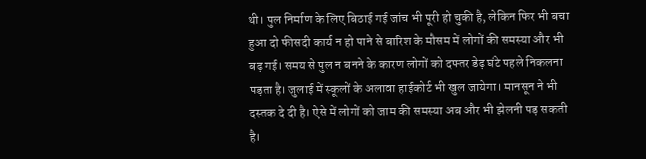थी। पुल निर्माण के लिए बिठाई गई जांच भी पूरी हो चुकी है, लेकिन फिर भी बचा हुआ दो फीसदी कार्य न हो पाने से बारिश के मौसम में लोगों की समस्या और भी बढ़ गई। समय से पुल न बनने के कारण लोगों को दफ्तर डेढ़ घंटे पहले निकलना पड़ता है। जुलाई में स्कूलों के अलावा हाईकोर्ट भी खुल जायेगा। मानसून ने भी दस्तक दे दी है। ऐसे में लोगों को जाम की समस्या अब और भी झेलनी पड़ सकती है।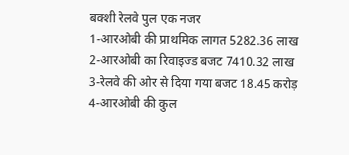बक्शी रेलवे पुल एक नजर
1-आरओबी की प्राथमिक लागत 5282.36 लाख
2-आरओबी का रिवाइज्ड बजट 7410.32 लाख
3-रेलवे की ओर से दिया गया बजट 18.45 करोड़
4-आरओबी की कुल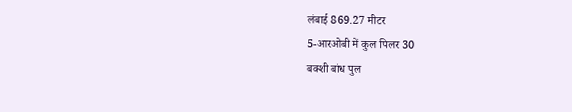लंबाई 869.27 मीटर
5-आरओबी में कुल पिलर 30
बक्शी बांध पुल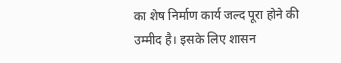का शेष निर्माण कार्य जल्द पूरा होने की उम्मीद है। इसके लिए शासन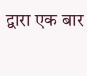द्वारा एक बार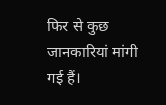फिर से कुछ जानकारियां मांगी गई हैं।